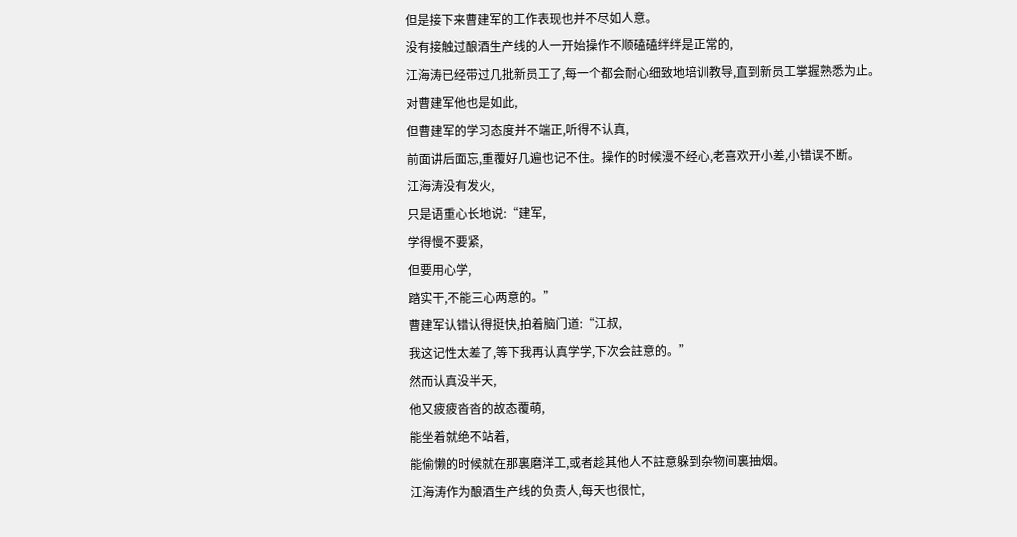但是接下来曹建军的工作表现也并不尽如人意。
没有接触过酿酒生产线的人一开始操作不顺磕磕绊绊是正常的,
江海涛已经带过几批新员工了,每一个都会耐心细致地培训教导,直到新员工掌握熟悉为止。
对曹建军他也是如此,
但曹建军的学习态度并不端正,听得不认真,
前面讲后面忘,重覆好几遍也记不住。操作的时候漫不经心,老喜欢开小差,小错误不断。
江海涛没有发火,
只是语重心长地说:“建军,
学得慢不要紧,
但要用心学,
踏实干,不能三心两意的。”
曹建军认错认得挺快,拍着脑门道:“江叔,
我这记性太差了,等下我再认真学学,下次会註意的。”
然而认真没半天,
他又疲疲沓沓的故态覆萌,
能坐着就绝不站着,
能偷懒的时候就在那裏磨洋工,或者趁其他人不註意躲到杂物间裏抽烟。
江海涛作为酿酒生产线的负责人,每天也很忙,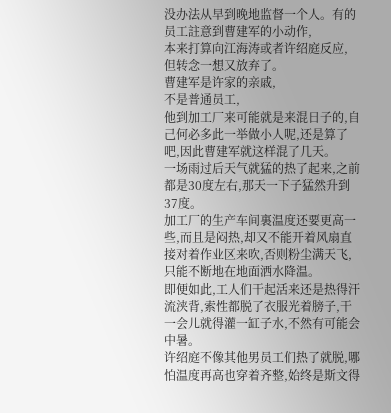没办法从早到晚地监督一个人。有的员工註意到曹建军的小动作,
本来打算向江海涛或者许绍庭反应,
但转念一想又放弃了。
曹建军是许家的亲戚,
不是普通员工,
他到加工厂来可能就是来混日子的,自己何必多此一举做小人呢,还是算了吧,因此曹建军就这样混了几天。
一场雨过后天气就猛的热了起来,之前都是30度左右,那天一下子猛然升到37度。
加工厂的生产车间裏温度还要更高一些,而且是闷热,却又不能开着风扇直接对着作业区来吹,否则粉尘满天飞,只能不断地在地面洒水降温。
即便如此,工人们干起活来还是热得汗流浃背,索性都脱了衣服光着膀子,干一会儿就得灌一缸子水,不然有可能会中暑。
许绍庭不像其他男员工们热了就脱,哪怕温度再高也穿着齐整,始终是斯文得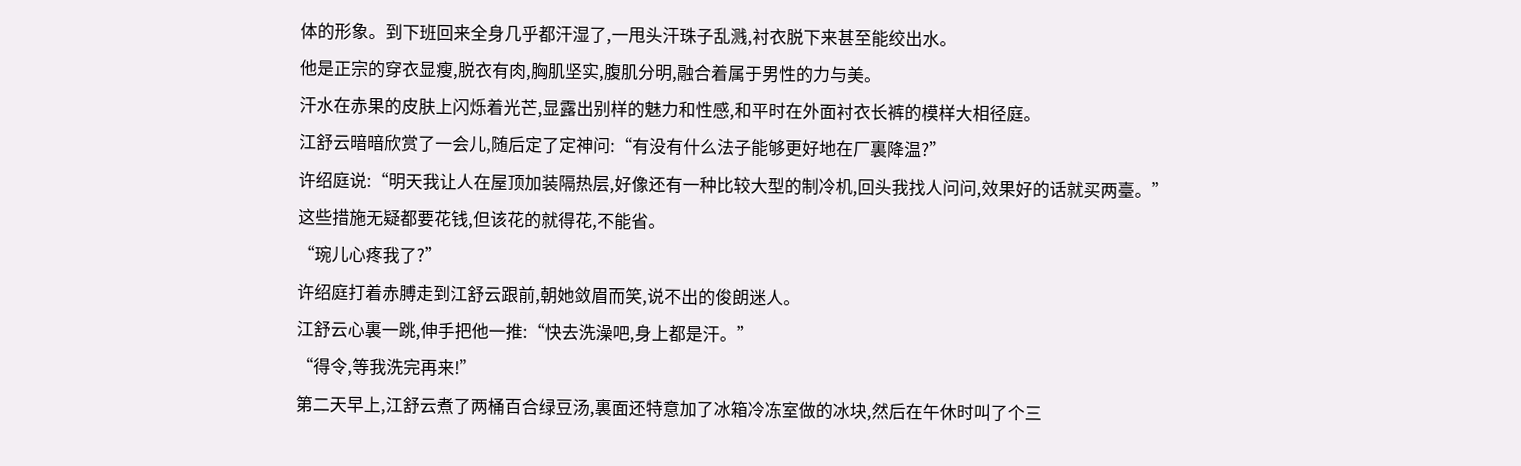体的形象。到下班回来全身几乎都汗湿了,一甩头汗珠子乱溅,衬衣脱下来甚至能绞出水。
他是正宗的穿衣显瘦,脱衣有肉,胸肌坚实,腹肌分明,融合着属于男性的力与美。
汗水在赤果的皮肤上闪烁着光芒,显露出别样的魅力和性感,和平时在外面衬衣长裤的模样大相径庭。
江舒云暗暗欣赏了一会儿,随后定了定神问:“有没有什么法子能够更好地在厂裏降温?”
许绍庭说:“明天我让人在屋顶加装隔热层,好像还有一种比较大型的制冷机,回头我找人问问,效果好的话就买两臺。”
这些措施无疑都要花钱,但该花的就得花,不能省。
“琬儿心疼我了?”
许绍庭打着赤膊走到江舒云跟前,朝她敛眉而笑,说不出的俊朗迷人。
江舒云心裏一跳,伸手把他一推:“快去洗澡吧,身上都是汗。”
“得令,等我洗完再来!”
第二天早上,江舒云煮了两桶百合绿豆汤,裏面还特意加了冰箱冷冻室做的冰块,然后在午休时叫了个三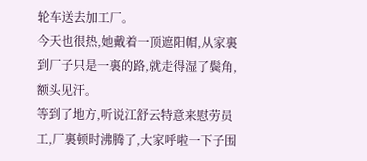轮车送去加工厂。
今天也很热,她戴着一顶遮阳帽,从家裏到厂子只是一裏的路,就走得湿了鬓角,额头见汗。
等到了地方,听说江舒云特意来慰劳员工,厂裏顿时沸腾了,大家呼啦一下子围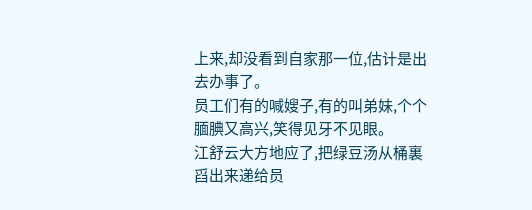上来,却没看到自家那一位,估计是出去办事了。
员工们有的喊嫂子,有的叫弟妹,个个腼腆又高兴,笑得见牙不见眼。
江舒云大方地应了,把绿豆汤从桶裏舀出来递给员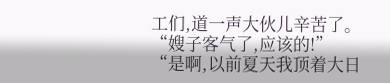工们,道一声大伙儿辛苦了。
“嫂子客气了,应该的!”
“是啊,以前夏天我顶着大日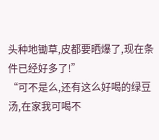头种地锄草,皮都要晒爆了,现在条件已经好多了!”
“可不是么,还有这么好喝的绿豆汤,在家我可喝不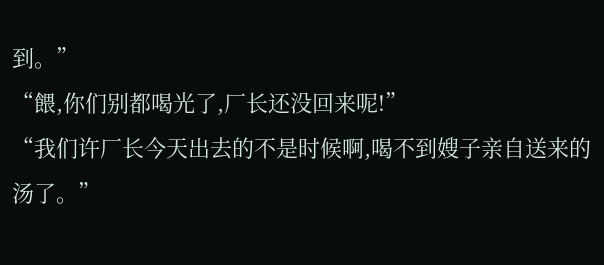到。”
“餵,你们别都喝光了,厂长还没回来呢!”
“我们许厂长今天出去的不是时候啊,喝不到嫂子亲自送来的汤了。”